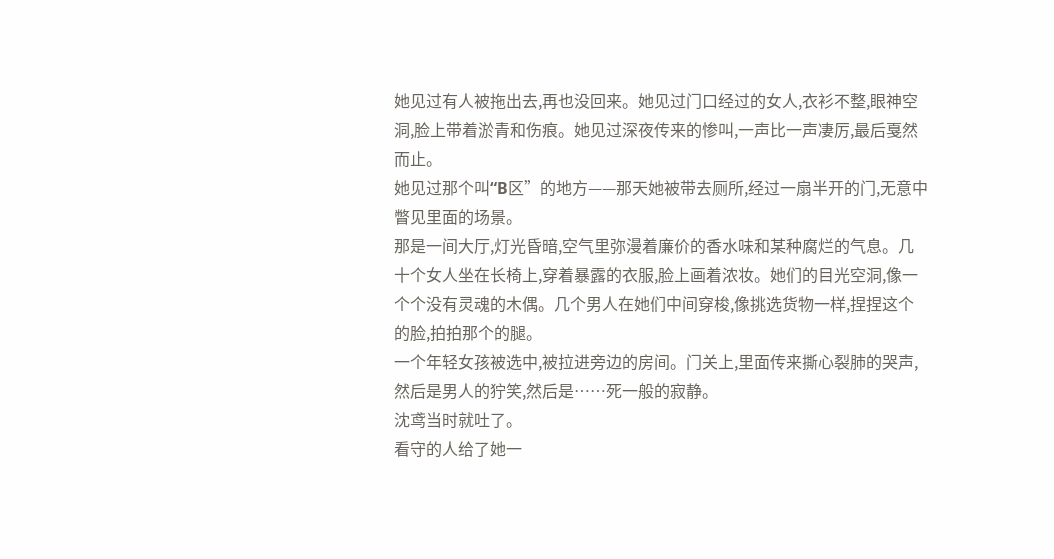她见过有人被拖出去,再也没回来。她见过门口经过的女人,衣衫不整,眼神空洞,脸上带着淤青和伤痕。她见过深夜传来的惨叫,一声比一声凄厉,最后戛然而止。
她见过那个叫“B区”的地方——那天她被带去厕所,经过一扇半开的门,无意中瞥见里面的场景。
那是一间大厅,灯光昏暗,空气里弥漫着廉价的香水味和某种腐烂的气息。几十个女人坐在长椅上,穿着暴露的衣服,脸上画着浓妆。她们的目光空洞,像一个个没有灵魂的木偶。几个男人在她们中间穿梭,像挑选货物一样,捏捏这个的脸,拍拍那个的腿。
一个年轻女孩被选中,被拉进旁边的房间。门关上,里面传来撕心裂肺的哭声,然后是男人的狞笑,然后是……死一般的寂静。
沈鸢当时就吐了。
看守的人给了她一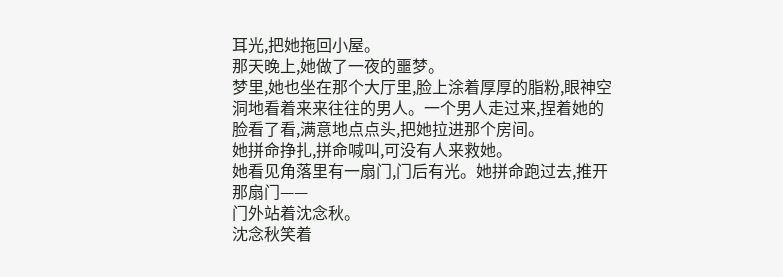耳光,把她拖回小屋。
那天晚上,她做了一夜的噩梦。
梦里,她也坐在那个大厅里,脸上涂着厚厚的脂粉,眼神空洞地看着来来往往的男人。一个男人走过来,捏着她的脸看了看,满意地点点头,把她拉进那个房间。
她拼命挣扎,拼命喊叫,可没有人来救她。
她看见角落里有一扇门,门后有光。她拼命跑过去,推开那扇门——
门外站着沈念秋。
沈念秋笑着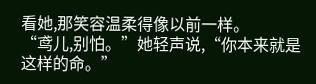看她,那笑容温柔得像以前一样。
“鸢儿,别怕。”她轻声说,“你本来就是这样的命。”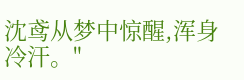沈鸢从梦中惊醒,浑身冷汗。"